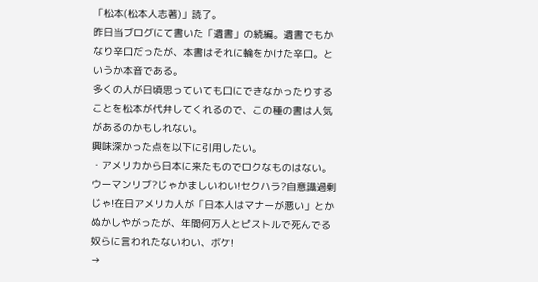「松本(松本人志著)」読了。
昨日当ブログにて書いた「遺書」の続編。遺書でもかなり辛口だったが、本書はそれに輪をかけた辛口。というか本音である。
多くの人が日頃思っていても口にできなかったりすることを松本が代弁してくれるので、この種の書は人気があるのかもしれない。
興味深かった点を以下に引用したい。
・アメリカから日本に来たものでロクなものはない。ウーマンリブ?じゃかましいわい!セクハラ?自意識過剰じゃ!在日アメリカ人が「日本人はマナーが悪い」とかぬかしやがったが、年間何万人とピストルで死んでる奴らに言われたないわい、ボケ!
→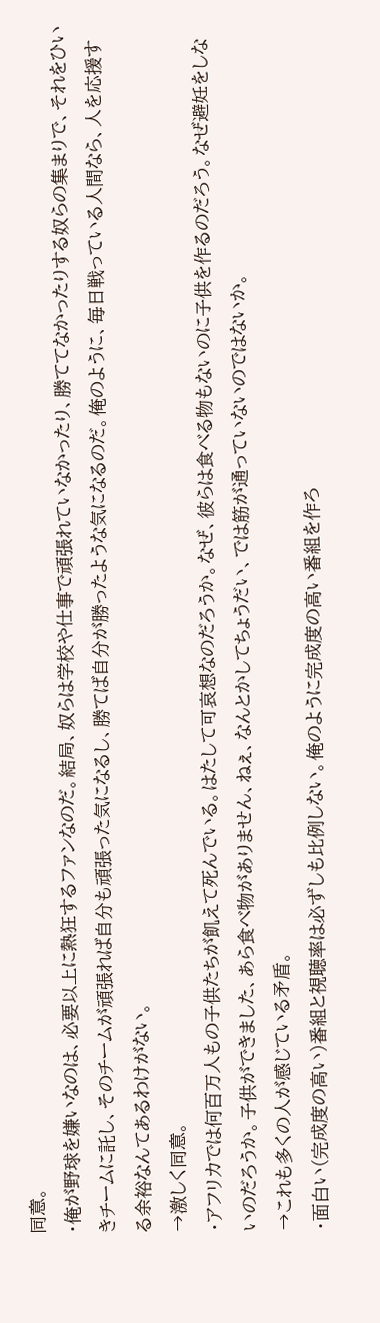同意。
・俺が野球を嫌いなのは、必要以上に熱狂するファンなのだ。結局、奴らは学校や仕事で頑張れていなかったり、勝ててなかったりする奴らの集まりで、それをひいきチームに託し、そのチームが頑張れば自分も頑張った気になるし、勝てば自分が勝ったような気になるのだ。俺のように、毎日戦っている人間なら、人を応援する余裕なんてあるわけがない。
→激しく同意。
・アフリカでは何百万人もの子供たちが飢えて死んでいる。はたして可哀想なのだろうか。なぜ、彼らは食べる物もないのに子供を作るのだろう。なぜ避妊をしないのだろうか。子供ができました、あら食べ物がありません、ねぇ、なんとかしてちょうだい、では筋が通っていないのではないか。
→これも多くの人が感じている矛盾。
・面白い(完成度の高い)番組と視聴率は必ずしも比例しない。俺のように完成度の高い番組を作ろ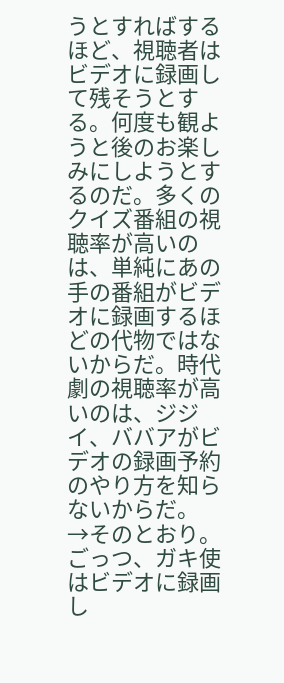うとすればするほど、視聴者はビデオに録画して残そうとする。何度も観ようと後のお楽しみにしようとするのだ。多くのクイズ番組の視聴率が高いのは、単純にあの手の番組がビデオに録画するほどの代物ではないからだ。時代劇の視聴率が高いのは、ジジイ、ババアがビデオの録画予約のやり方を知らないからだ。
→そのとおり。ごっつ、ガキ使はビデオに録画し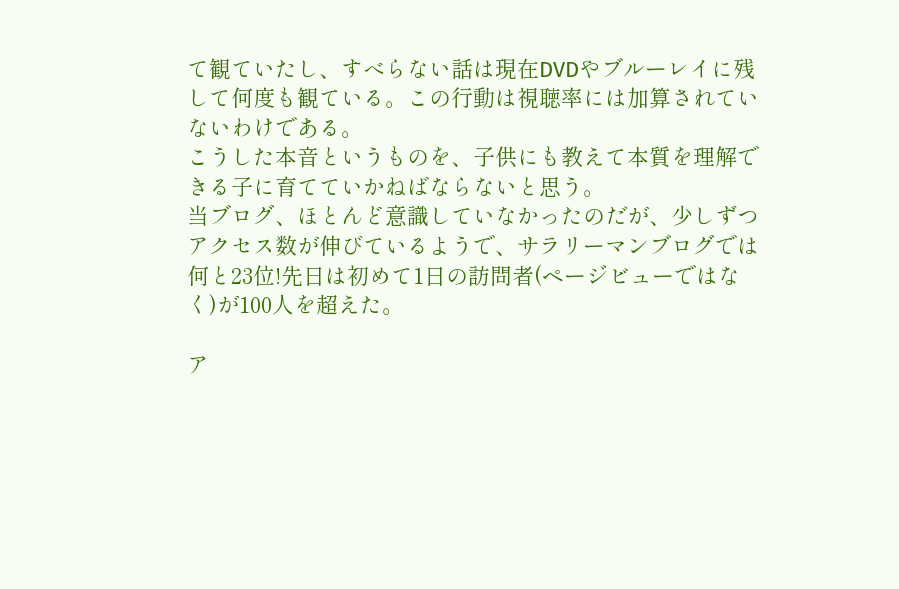て観ていたし、すべらない話は現在DVDやブルーレイに残して何度も観ている。この行動は視聴率には加算されていないわけである。
こうした本音というものを、子供にも教えて本質を理解できる子に育てていかねばならないと思う。
当ブログ、ほとんど意識していなかったのだが、少しずつアクセス数が伸びているようで、サラリーマンブログでは何と23位!先日は初めて1日の訪問者(ページビューではなく)が100人を超えた。

ア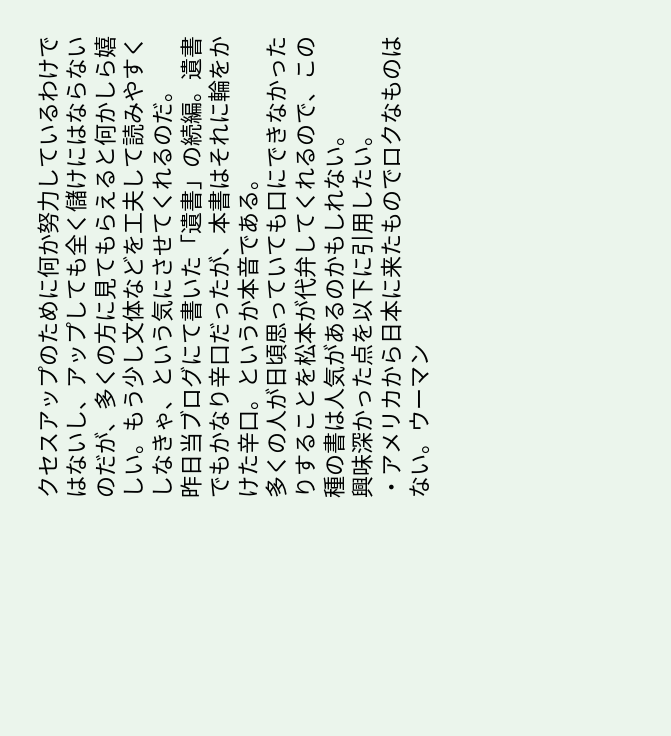クセスアップのために何か努力しているわけではないし、アップしても全く儲けにはならないのだが、多くの方に見てもらえると何かしら嬉しい。もう少し文体などを工夫して読みやすくしなきゃ、という気にさせてくれるのだ。
昨日当ブログにて書いた「遺書」の続編。遺書でもかなり辛口だったが、本書はそれに輪をかけた辛口。というか本音である。
多くの人が日頃思っていても口にできなかったりすることを松本が代弁してくれるので、この種の書は人気があるのかもしれない。
興味深かった点を以下に引用したい。
・アメリカから日本に来たものでロクなものはない。ウーマン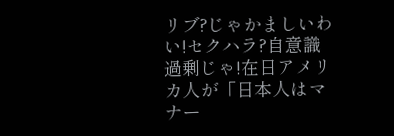リブ?じゃかましいわい!セクハラ?自意識過剰じゃ!在日アメリカ人が「日本人はマナー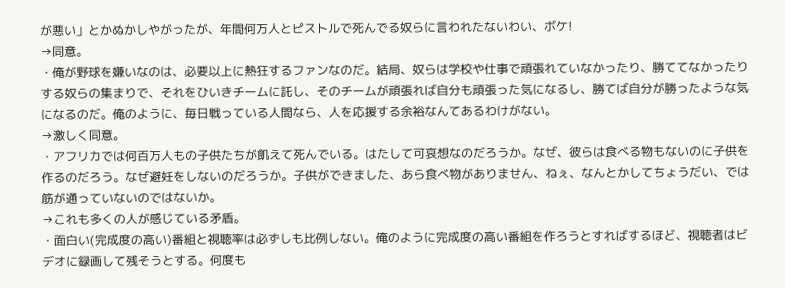が悪い」とかぬかしやがったが、年間何万人とピストルで死んでる奴らに言われたないわい、ボケ!
→同意。
・俺が野球を嫌いなのは、必要以上に熱狂するファンなのだ。結局、奴らは学校や仕事で頑張れていなかったり、勝ててなかったりする奴らの集まりで、それをひいきチームに託し、そのチームが頑張れば自分も頑張った気になるし、勝てば自分が勝ったような気になるのだ。俺のように、毎日戦っている人間なら、人を応援する余裕なんてあるわけがない。
→激しく同意。
・アフリカでは何百万人もの子供たちが飢えて死んでいる。はたして可哀想なのだろうか。なぜ、彼らは食べる物もないのに子供を作るのだろう。なぜ避妊をしないのだろうか。子供ができました、あら食べ物がありません、ねぇ、なんとかしてちょうだい、では筋が通っていないのではないか。
→これも多くの人が感じている矛盾。
・面白い(完成度の高い)番組と視聴率は必ずしも比例しない。俺のように完成度の高い番組を作ろうとすればするほど、視聴者はビデオに録画して残そうとする。何度も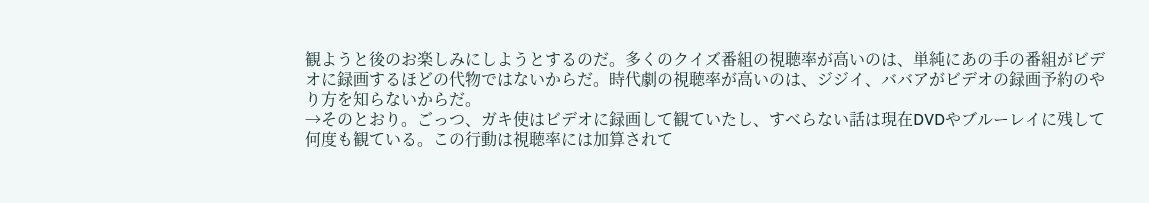観ようと後のお楽しみにしようとするのだ。多くのクイズ番組の視聴率が高いのは、単純にあの手の番組がビデオに録画するほどの代物ではないからだ。時代劇の視聴率が高いのは、ジジイ、ババアがビデオの録画予約のやり方を知らないからだ。
→そのとおり。ごっつ、ガキ使はビデオに録画して観ていたし、すべらない話は現在DVDやブルーレイに残して何度も観ている。この行動は視聴率には加算されて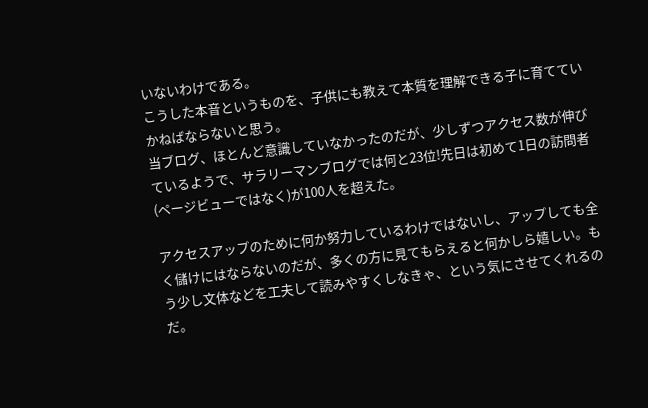いないわけである。
こうした本音というものを、子供にも教えて本質を理解できる子に育てていかねばならないと思う。
当ブログ、ほとんど意識していなかったのだが、少しずつアクセス数が伸びているようで、サラリーマンブログでは何と23位!先日は初めて1日の訪問者(ページビューではなく)が100人を超えた。

アクセスアップのために何か努力しているわけではないし、アップしても全く儲けにはならないのだが、多くの方に見てもらえると何かしら嬉しい。もう少し文体などを工夫して読みやすくしなきゃ、という気にさせてくれるのだ。